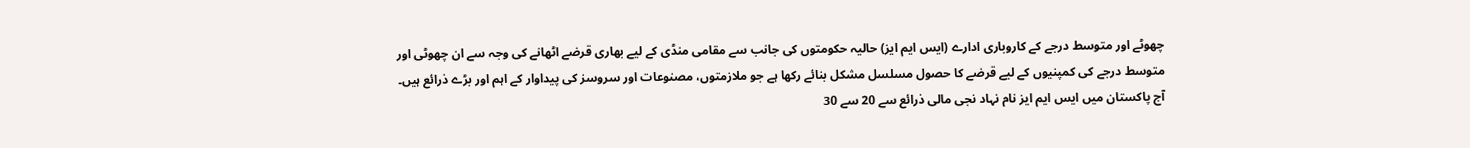چھوٹے اور متوسط درجے کے کاروباری ادارے (ایس ایم ایز) حالیہ حکومتوں کی جانب سے مقامی منڈی کے لیے بھاری قرضے اٹھانے کی وجہ سے ان چھوٹی اور متوسط درجے کی کمپنیوں کے لیے قرضے کا حصول مسلسل مشکل بنائے رکھا ہے جو ملازمتوں، مصنوعات اور سروسز کی پیداوار کے اہم اور بڑے ذرائع ہیں۔
آج پاکستان میں ایس ایم ایز نام نہاد نجی مالی ذرائع سے 20 سے 30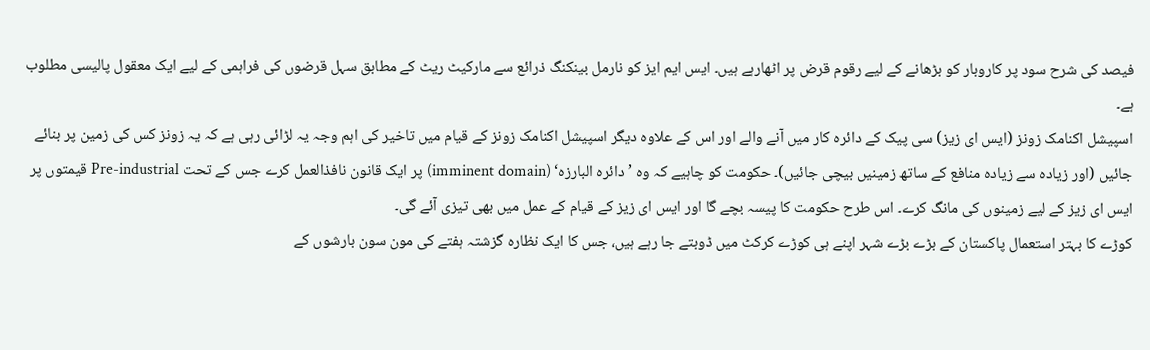فیصد کی شرح سود پر کاروبار کو بڑھانے کے لیے رقوم قرض پر اٹھارہے ہیں۔ ایس ایم ایز کو نارمل بینکنگ ذرائع سے مارکیٹ ریٹ کے مطابق سہل قرضوں کی فراہمی کے لیے ایک معقول پالیسی مطلوب ہے۔
اسپیشل اکنامک زونز (ایس ای زیز) سی پیک کے دائرہ کار میں آنے والے اور اس کے علاوہ دیگر اسپیشل اکنامک زونز کے قیام میں تاخیر کی اہم وجہ یہ لڑائی رہی ہے کہ یہ زونز کس کی زمین پر بنائے جائیں (اور زیادہ سے زیادہ منافع کے ساتھ زمینیں بیچی جائیں)۔ حکومت کو چاہیے کہ وہ ’دائرہ البارزہ‘ (imminent domain) پر ایک قانون نافذالعمل کرے جس کے تحت Pre-industrial قیمتوں پر ایس ای زیز کے لیے زمینوں کی مانگ کرے۔ اس طرح حکومت کا پیسہ بچے گا اور ایس ای زیز کے قیام کے عمل میں بھی تیزی آئے گی۔
کوڑے کا بہتر استعمال پاکستان کے بڑے بڑے شہر اپنے ہی کوڑے کرکٹ میں ڈوبتے جا رہے ہیں، جس کا ایک نظارہ گزشتہ ہفتے کی مون سون بارشوں کے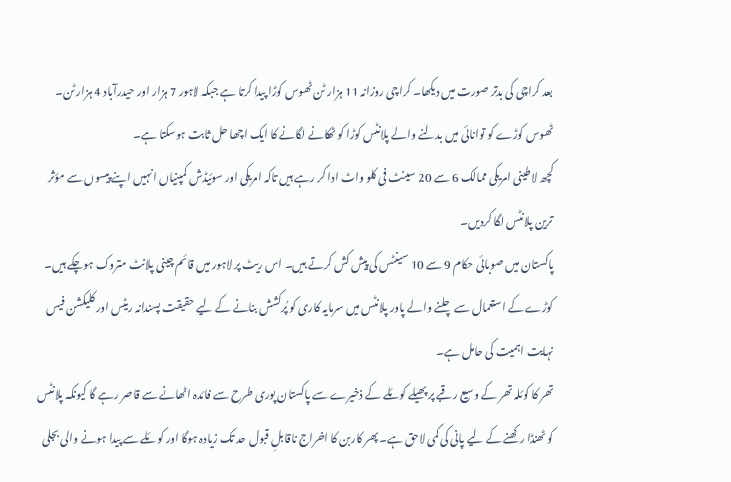بعد کراچی کی بدتر صورت میں دیکھا۔ کراچی روزانہ 11 ہزار ٹن ٹھوس کوڑا پیدا کرتا ہے جبکہ لاہور 7 ہزار اور حیدرآباد 4 ہزار ٹن۔ ٹھوس کوڑے کو توانائی میں بدلنے والے پلانٹس کوڑا کو ٹھکانے لگانے کا ایک اچھا حل ثابت ہوسکتا ہے۔
کچھ لاطینی امریکی ممالک 6 سے 20 سینٹ فی کلو واٹ ادا کر رہے ہیں تاکہ امریکی اور سوئیڈش کمپنیاں انہیں اپنے پیسوں سے مؤثر ترین پلانٹس لگا کردیں۔
پاکستان میں صوبائی حکام 9 سے 10 سینٹس کی پیش کش کرتے ہیں۔ اس ریٹ پر لاہور میں قائم چینی پلانٹ متروک ہوچکے ہیں۔ کوڑے کے استعمال سے چلنے والے پاور پلانٹس میں سرمایہ کاری کو پُرکشش بنانے کے لیے حقیقت پسندانہ ریٹس اور کلیکشن فیس نہایت اہمیت کی حامل ہے۔
تھر کا کوئلہ تھر کے وسیع رقبے پر پھیلے کوئلے کے ذخیرے سے پاکستان پوری طرح سے فائدہ اٹھانے سے قاصر رہے گا کیونکہ پلانٹس کو ٹھنڈا رکھنے کے لیے پانی کی کمی لاحق ہے۔ پھر کاربن کا اخراج ناقابلِ قبول حد تک زیادہ ہوگا اور کوئلے سے پیدا ہونے والی بجلی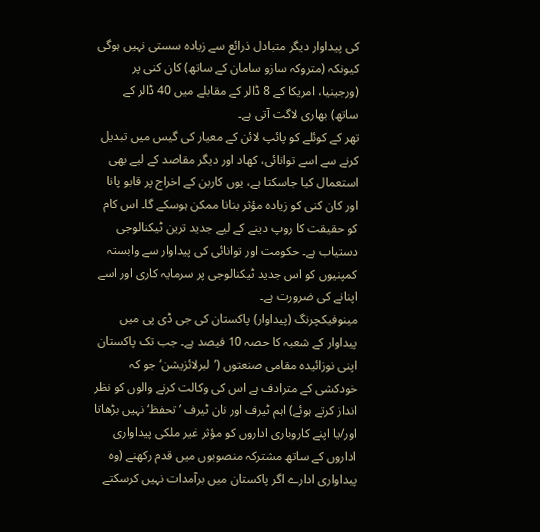کی پیداوار دیگر متبادل ذرائع سے زیادہ سستی نہیں ہوگی کیونکہ (متروکہ سازو سامان کے ساتھ) کان کنی پر (ورجینیا، امریکا کے 8 ڈالر کے مقابلے میں 40 ڈالر کے ساتھ) بھاری لاگت آتی ہے۔
تھر کے کوئلے کو پائپ لائن کے معیار کی گیس میں تبدیل کرنے سے اسے توانائی، کھاد اور دیگر مقاصد کے لیے بھی استعمال کیا جاسکتا ہے، یوں کاربن کے اخراج پر قابو پانا اور کان کنی کو زیادہ مؤثر بنانا ممکن ہوسکے گا۔ اس کام کو حقیقت کا روپ دینے کے لیے جدید ترین ٹیکنالوجی دستیاب ہے۔ حکومت اور توانائی کی پیداوار سے وابستہ کمپنیوں کو اس جدید ٹیکنالوجی پر سرمایہ کاری اور اسے اپنانے کی ضرورت ہے۔
مینوفیکچرنگ (پیداوار) پاکستان کی جی ڈی پی میں پیداوار کے شعبہ کا حصہ 10 فیصد ہے۔ جب تک پاکستان اپنی نوزائیدہ مقامی صنعتوں (’لبرلائزیشن‘ جو کہ خودکشی کے مترادف ہے اس کی وکالت کرنے والوں کو نظر انداز کرتے ہوئے) اہم ٹیرف اور نان ٹیرف ’تحفظ‘ نہیں بڑھاتا اور/یا اپنے کاروباری اداروں کو مؤثر غیر ملکی پیداواری اداروں کے ساتھ مشترکہ منصوبوں میں قدم رکھنے (وہ پیداواری ادارے اگر پاکستان میں برآمدات نہیں کرسکتے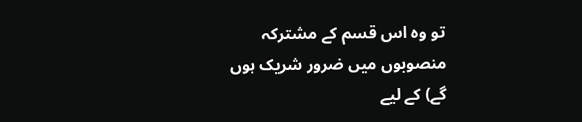تو وہ اس قسم کے مشترکہ منصوبوں میں ضرور شریک ہوں گے) کے لیے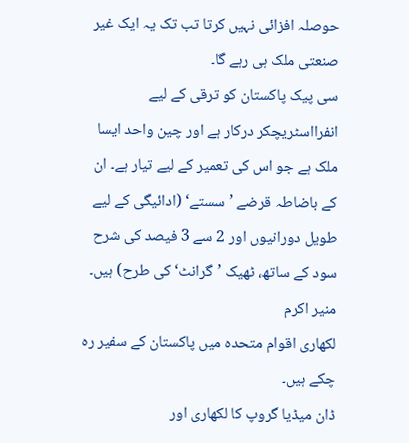حوصلہ افزائی نہیں کرتا تب تک یہ ایک غیر صنعتی ملک ہی رہے گا۔
سی پیک پاکستان کو ترقی کے لیے انفرااسٹریچکر درکار ہے اور چین واحد ایسا ملک ہے جو اس کی تعمیر کے لیے تیار ہے۔ ان کے باضاطہ قرضے ’سستے‘ (ادائیگی کے لیے طویل دورانیوں اور 2 سے 3 فیصد کی شرح سود کے ساتھ، ٹھیک ’گرانٹ‘ کی طرح) ہیں۔
منیر اکرم
لکھاری اقوام متحدہ میں پاکستان کے سفیر رہ چکے ہیں۔
ڈان میڈیا گروپ کا لکھاری اور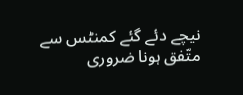نیچے دئے گئے کمنٹس سے متّفق ہونا ضروری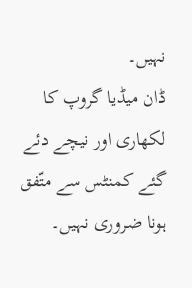نہیں۔
ڈان میڈیا گروپ کا لکھاری اور نیچے دئے گئے کمنٹس سے متّفق ہونا ضروری نہیں۔